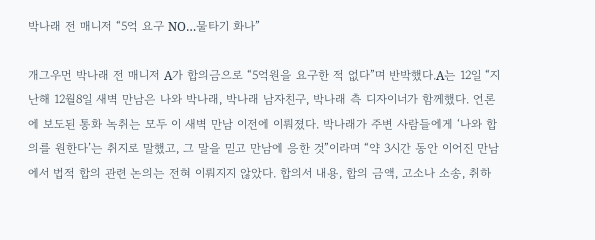박나래 전 매니저 “5억 요구 NO…물타기 화나”

개그우먼 박나래 전 매니저 A가 합의금으로 “5억원을 요구한 적 없다”며 반박했다.A는 12일 “지난해 12월8일 새벽 만남은 나와 박나래, 박나래 남자친구, 박나래 측 디자이너가 함께했다. 언론에 보도된 통화 녹취는 모두 이 새벽 만남 이전에 이뤄졌다. 박나래가 주변 사람들에게 ‘나와 합의를 원한다’는 취지로 말했고, 그 말을 믿고 만남에 응한 것”이라며 “약 3시간 동안 이어진 만남에서 법적 합의 관련 논의는 전혀 이뤄지지 않았다. 합의서 내용, 합의 금액, 고소나 소송, 취하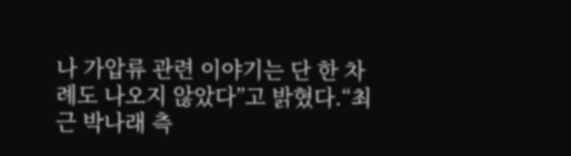나 가압류 관련 이야기는 단 한 차례도 나오지 않았다”고 밝혔다.“최근 박나래 측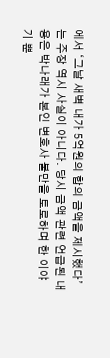에서 ‘그날 새벽 내가 5억원의 합의 금액을 제시했다’는 주장 역시 사실이 아니다. 당시 금액 관련 언급된 내용은 박나래가 본인 변호사 불만을 토로하며 한 이야기 뿐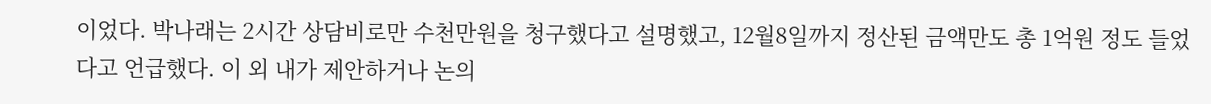이었다. 박나래는 2시간 상담비로만 수천만원을 청구했다고 설명했고, 12월8일까지 정산된 금액만도 총 1억원 정도 들었다고 언급했다. 이 외 내가 제안하거나 논의